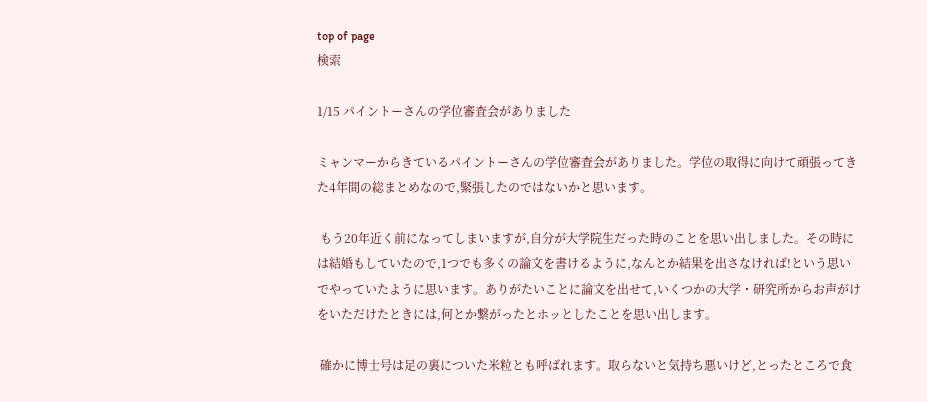top of page
検索

1/15 パイントーさんの学位審査会がありました

ミャンマーからきているパイントーさんの学位審査会がありました。学位の取得に向けて頑張ってきた4年間の総まとめなので,緊張したのではないかと思います。

 もう20年近く前になってしまいますが,自分が大学院生だった時のことを思い出しました。その時には結婚もしていたので,1つでも多くの論文を書けるように,なんとか結果を出さなければ!という思いでやっていたように思います。ありがたいことに論文を出せて,いくつかの大学・研究所からお声がけをいただけたときには,何とか繋がったとホッとしたことを思い出します。

 確かに博士号は足の裏についた米粒とも呼ばれます。取らないと気持ち悪いけど,とったところで食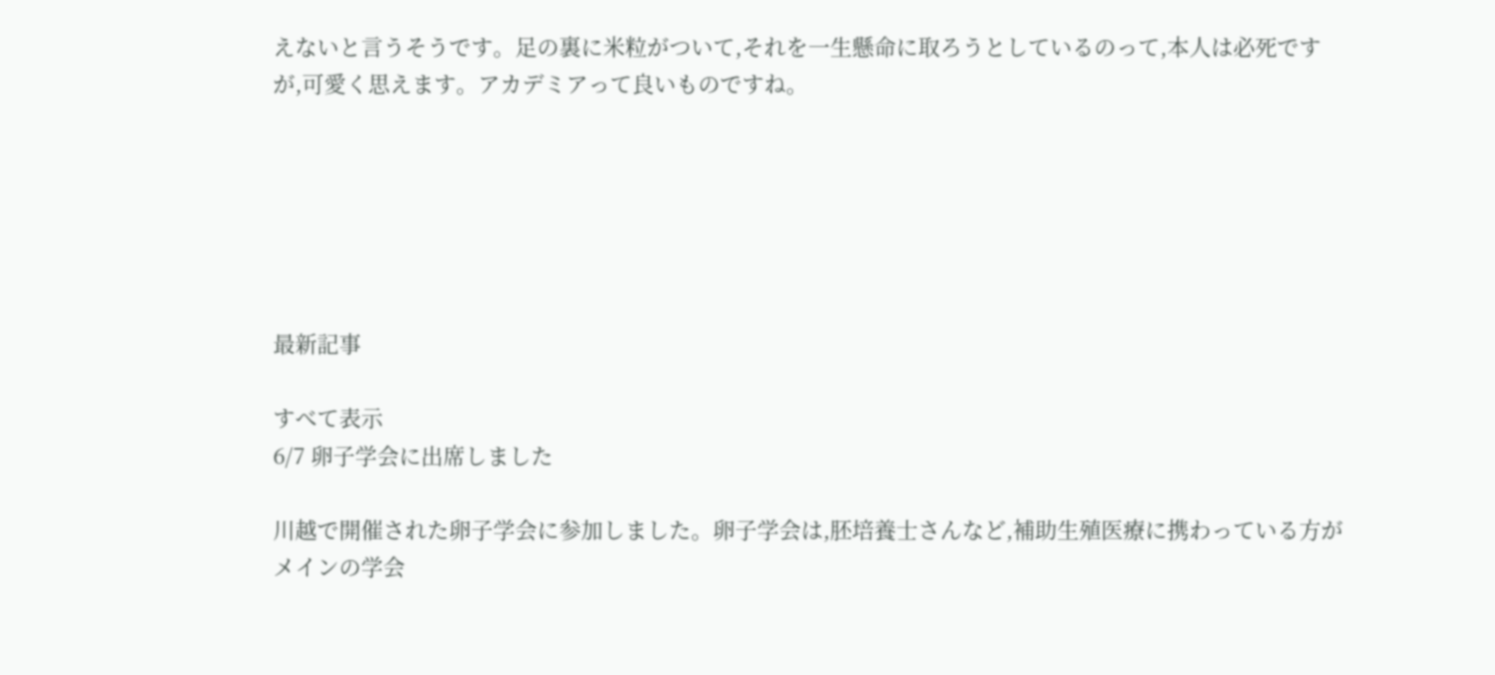えないと言うそうです。足の裏に米粒がついて,それを一生懸命に取ろうとしているのって,本人は必死ですが,可愛く思えます。アカデミアって良いものですね。






最新記事

すべて表示
6/7 卵子学会に出席しました

川越で開催された卵子学会に参加しました。卵子学会は,胚培養士さんなど,補助生殖医療に携わっている方がメインの学会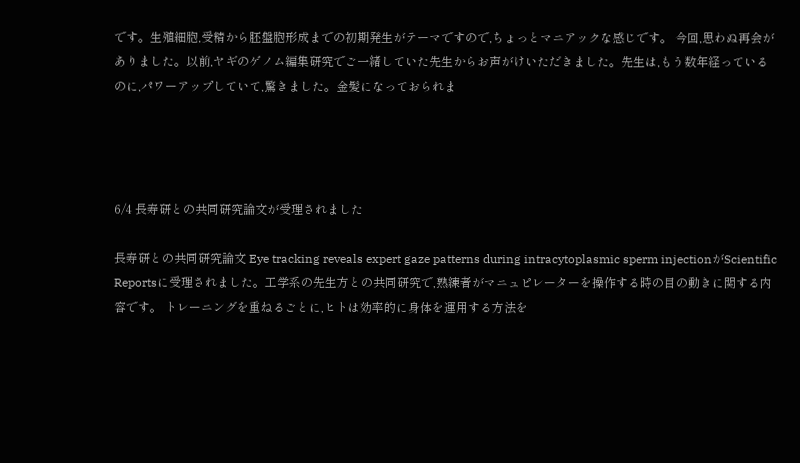です。生殖細胞,受精から胚盤胞形成までの初期発生がテーマですので,ちょっとマニアックな感じです。 今回,思わぬ再会がありました。以前,ヤギのゲノム編集研究でご一緒していた先生からお声がけいただきました。先生は,もう数年経っているのに,パワーアップしていて,驚きました。金髪になっておられま




6/4 長寿研との共同研究論文が受理されました

長寿研との共同研究論文 Eye tracking reveals expert gaze patterns during intracytoplasmic sperm injectionがScientific Reportsに受理されました。工学系の先生方との共同研究で,熟練者がマニュピレーターを操作する時の目の動きに関する内容です。 トレーニングを重ねるごとに,ヒトは効率的に身体を運用する方法を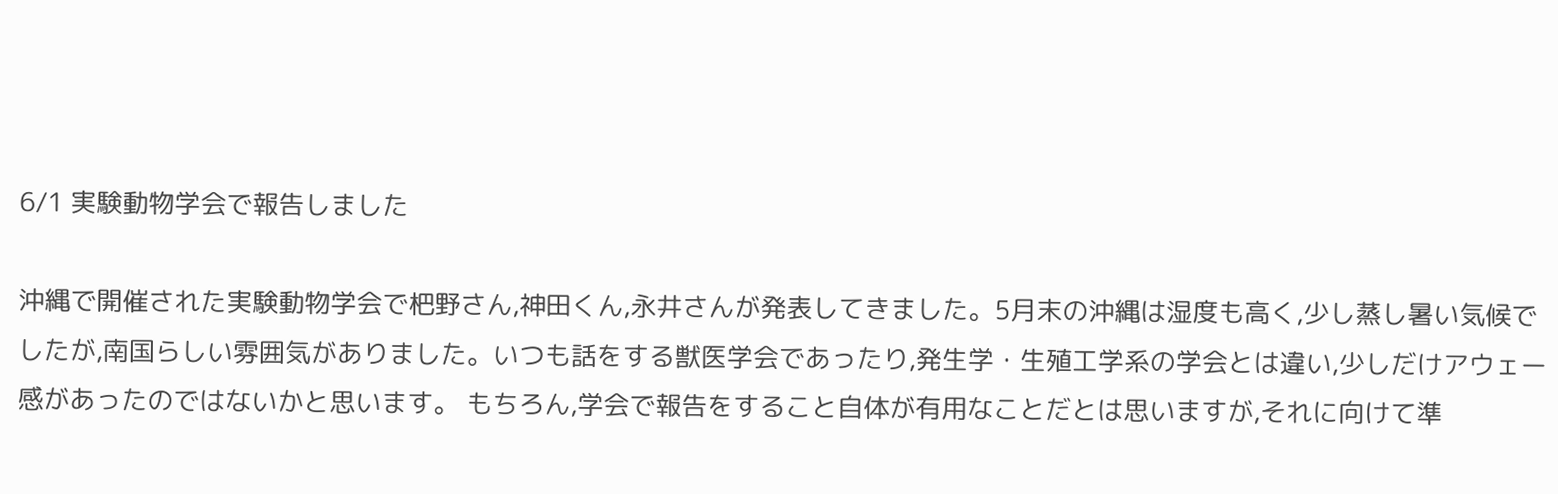6/1 実験動物学会で報告しました

沖縄で開催された実験動物学会で杷野さん,神田くん,永井さんが発表してきました。5月末の沖縄は湿度も高く,少し蒸し暑い気候でしたが,南国らしい雰囲気がありました。いつも話をする獣医学会であったり,発生学・生殖工学系の学会とは違い,少しだけアウェー感があったのではないかと思います。 もちろん,学会で報告をすること自体が有用なことだとは思いますが,それに向けて準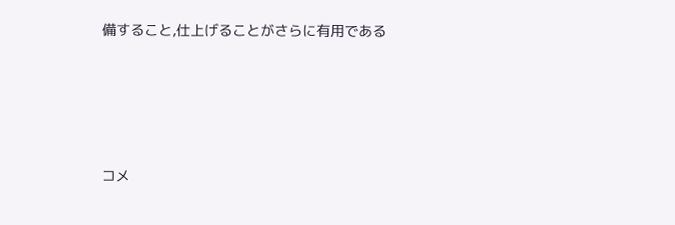備すること,仕上げることがさらに有用である





コメ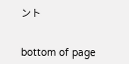ント


bottom of page